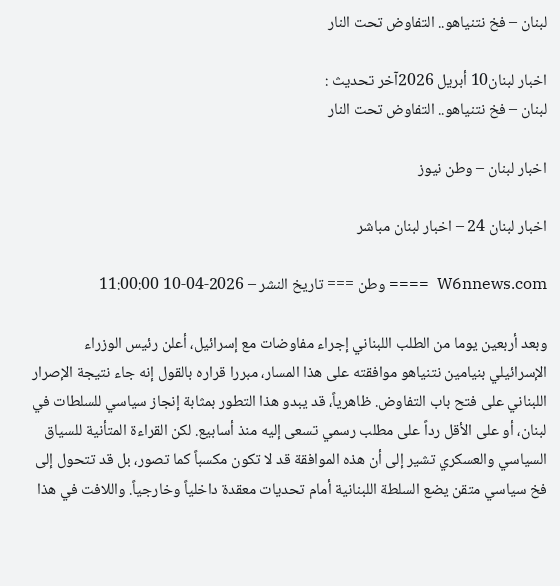لبنان – فخ نتنياهو.. التفاوض تحت النار

اخبار لبنان10 أبريل 2026آخر تحديث :
لبنان – فخ نتنياهو.. التفاوض تحت النار

اخبار لبنان – وطن نيوز

اخبار لبنان 24 – اخبار لبنان مباشر

W6nnews.com  ==== وطن === تاريخ النشر – 2026-04-10 11:00:00

وبعد أربعين يوما من الطلب اللبناني إجراء مفاوضات مع إسرائيل، أعلن رئيس الوزراء الإسرائيلي بنيامين نتنياهو موافقته على هذا المسار، مبررا قراره بالقول إنه جاء نتيجة الإصرار اللبناني على فتح باب التفاوض. ظاهرياً، قد يبدو هذا التطور بمثابة إنجاز سياسي للسلطات في لبنان، أو على الأقل رداً على مطلب رسمي تسعى إليه منذ أسابيع. لكن القراءة المتأنية للسياق السياسي والعسكري تشير إلى أن هذه الموافقة قد لا تكون مكسباً كما تصور، بل قد تتحول إلى فخ سياسي متقن يضع السلطة اللبنانية أمام تحديات معقدة داخلياً وخارجياً. واللافت في هذا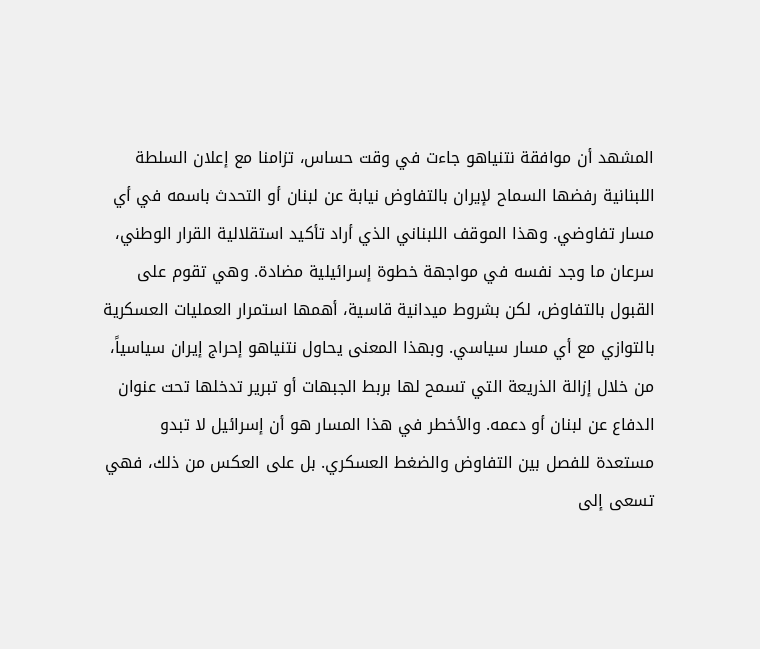المشهد أن موافقة نتنياهو جاءت في وقت حساس، تزامنا مع إعلان السلطة اللبنانية رفضها السماح لإيران بالتفاوض نيابة عن لبنان أو التحدث باسمه في أي مسار تفاوضي. وهذا الموقف اللبناني الذي أراد تأكيد استقلالية القرار الوطني، سرعان ما وجد نفسه في مواجهة خطوة إسرائيلية مضادة. وهي تقوم على القبول بالتفاوض، لكن بشروط ميدانية قاسية، أهمها استمرار العمليات العسكرية بالتوازي مع أي مسار سياسي. وبهذا المعنى يحاول نتنياهو إحراج إيران سياسياً، من خلال إزالة الذريعة التي تسمح لها بربط الجبهات أو تبرير تدخلها تحت عنوان الدفاع عن لبنان أو دعمه. والأخطر في هذا المسار هو أن إسرائيل لا تبدو مستعدة للفصل بين التفاوض والضغط العسكري. بل على العكس من ذلك، فهي تسعى إلى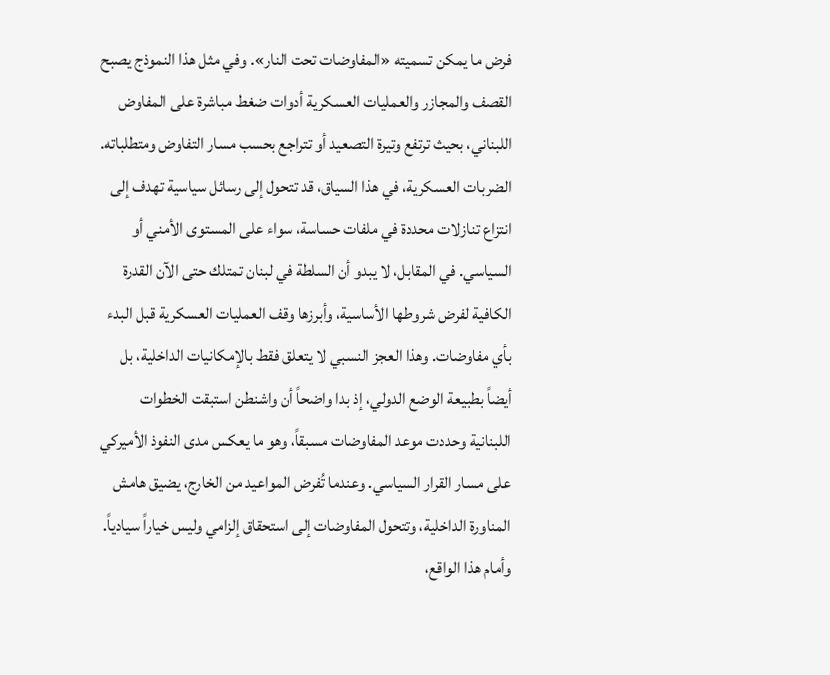فرض ما يمكن تسميته «المفاوضات تحت النار». وفي مثل هذا النموذج يصبح القصف والمجازر والعمليات العسكرية أدوات ضغط مباشرة على المفاوض اللبناني، بحيث ترتفع وتيرة التصعيد أو تتراجع بحسب مسار التفاوض ومتطلباته. الضربات العسكرية، في هذا السياق، قد تتحول إلى رسائل سياسية تهدف إلى انتزاع تنازلات محددة في ملفات حساسة، سواء على المستوى الأمني أو السياسي. في المقابل، لا يبدو أن السلطة في لبنان تمتلك حتى الآن القدرة الكافية لفرض شروطها الأساسية، وأبرزها وقف العمليات العسكرية قبل البدء بأي مفاوضات. وهذا العجز النسبي لا يتعلق فقط بالإمكانيات الداخلية، بل أيضاً بطبيعة الوضع الدولي، إذ بدا واضحاً أن واشنطن استبقت الخطوات اللبنانية وحددت موعد المفاوضات مسبقاً، وهو ما يعكس مدى النفوذ الأميركي على مسار القرار السياسي. وعندما تُفرض المواعيد من الخارج، يضيق هامش المناورة الداخلية، وتتحول المفاوضات إلى استحقاق إلزامي وليس خياراً سيادياً. وأمام هذا الواقع،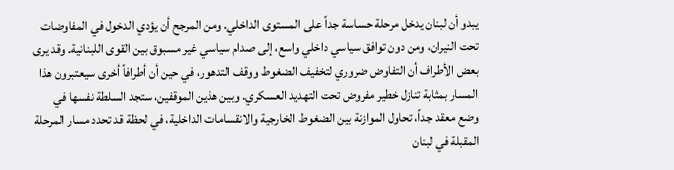يبدو أن لبنان يدخل مرحلة حساسة جداً على المستوى الداخلي. ومن المرجح أن يؤدي الدخول في المفاوضات تحت النيران، ومن دون توافق سياسي داخلي واسع، إلى صدام سياسي غير مسبوق بين القوى اللبنانية. وقد يرى بعض الأطراف أن التفاوض ضروري لتخفيف الضغوط ووقف التدهور، في حين أن أطرافاً أخرى سيعتبرون هذا المسار بمثابة تنازل خطير مفروض تحت التهديد العسكري. وبين هذين الموقفين، ستجد السلطة نفسها في وضع معقد جداً، تحاول الموازنة بين الضغوط الخارجية والانقسامات الداخلية، في لحظة قد تحدد مسار المرحلة المقبلة في لبنان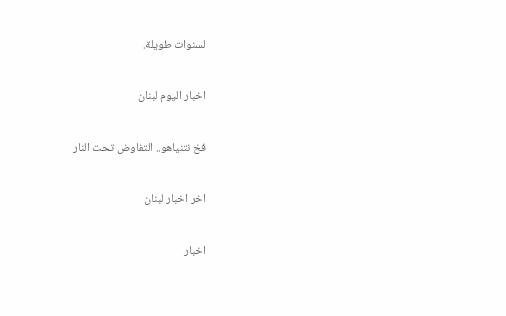لسنوات طويلة.

اخبار اليوم لبنان

فخ نتنياهو.. التفاوض تحت النار

اخر اخبار لبنان

اخبار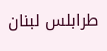طرابلس لبنان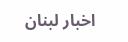اخبار لبنان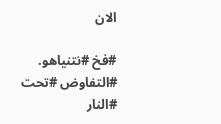الان

#فخ #نتنياهو. #التفاوض #تحت #النار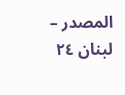المصدر – لبنان ٢٤